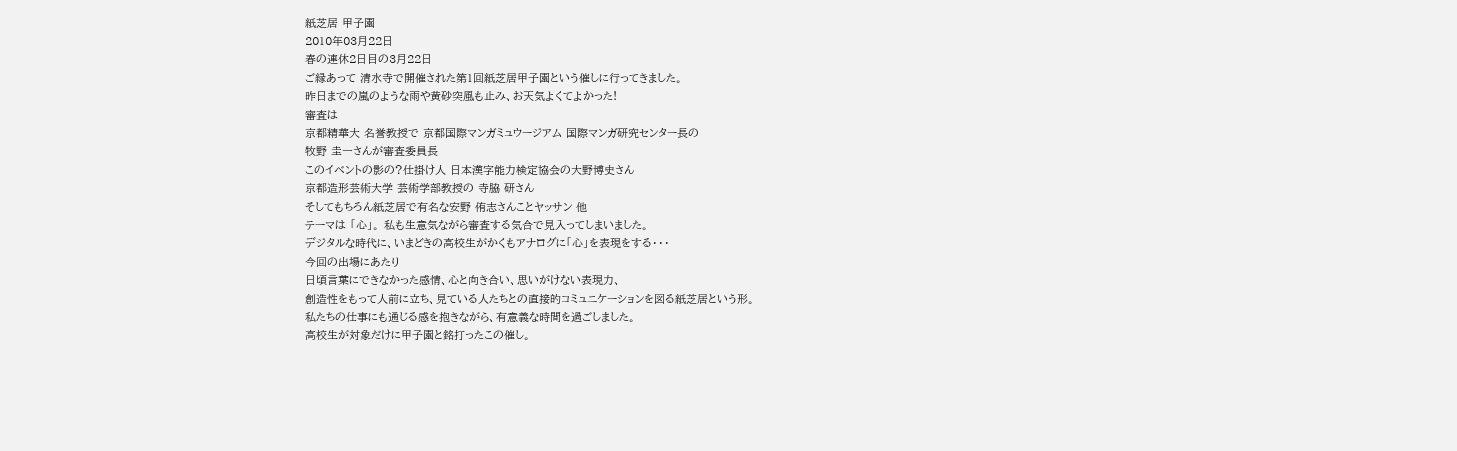紙芝居 甲子園
2010年03月22日
春の連休2日目の3月22日
ご縁あって 清水寺で開催された第1回紙芝居甲子園という催しに行ってきました。
昨日までの嵐のような雨や黄砂突風も止み、お天気よくてよかった!
審査は
京都精華大 名誉教授で 京都国際マンガミュウージアム 国際マンガ研究センター長の
牧野 圭一さんが審査委員長
このイベントの影の?仕掛け人 日本漢字能力検定協会の大野博史さん
京都造形芸術大学 芸術学部教授の 寺脇 研さん
そしてもちろん紙芝居で有名な安野 侑志さんことヤッサン 他
テーマは 「心」。 私も生意気ながら審査する気合で見入ってしまいました。
デジタルな時代に、いまどきの高校生がかくもアナログに「心」を表現をする・・・
今回の出場にあたり
日頃言葉にできなかった感情、心と向き合い、思いがけない表現力、
創造性をもって人前に立ち、見ている人たちとの直接的コミュニケーションを図る紙芝居という形。
私たちの仕事にも通じる感を抱きながら、有意義な時間を過ごしました。
高校生が対象だけに甲子園と銘打ったこの催し。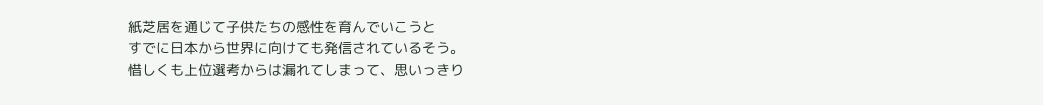紙芝居を通じて子供たちの感性を育んでいこうと
すでに日本から世界に向けても発信されているそう。
惜しくも上位選考からは漏れてしまって、思いっきり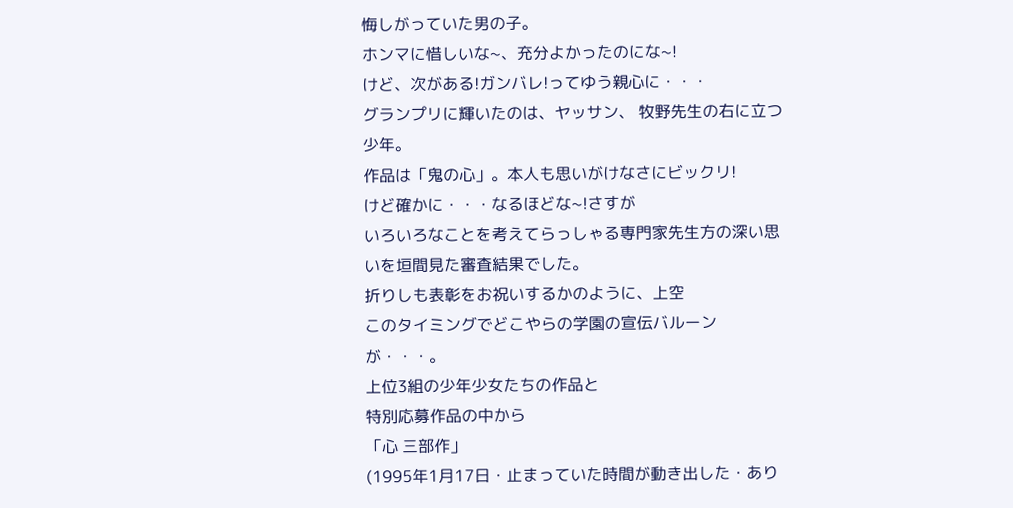悔しがっていた男の子。
ホンマに惜しいな~、充分よかったのにな~!
けど、次がある!ガンバレ!ってゆう親心に・・・
グランプリに輝いたのは、ヤッサン、 牧野先生の右に立つ少年。
作品は「鬼の心」。本人も思いがけなさにビックリ!
けど確かに・・・なるほどな~!さすが
いろいろなことを考えてらっしゃる専門家先生方の深い思いを垣間見た審査結果でした。
折りしも表彰をお祝いするかのように、上空
このタイミングでどこやらの学園の宣伝バルーンが・・・。
上位3組の少年少女たちの作品と
特別応募作品の中から
「心 三部作」
(1995年1月17日・止まっていた時間が動き出した・あり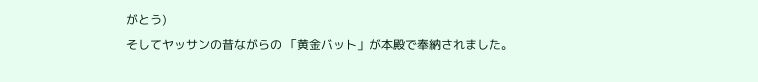がとう)
そしてヤッサンの昔ながらの 「黄金バット」が本殿で奉納されました。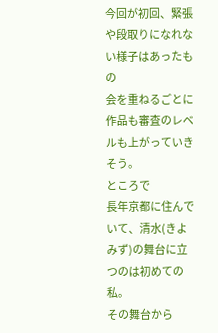今回が初回、緊張や段取りになれない様子はあったもの
会を重ねるごとに作品も審査のレベルも上がっていきそう。
ところで
長年京都に住んでいて、清水(きよみず)の舞台に立つのは初めての私。
その舞台から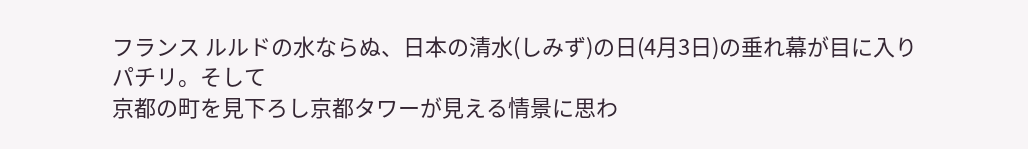フランス ルルドの水ならぬ、日本の清水(しみず)の日(4月3日)の垂れ幕が目に入り
パチリ。そして
京都の町を見下ろし京都タワーが見える情景に思わ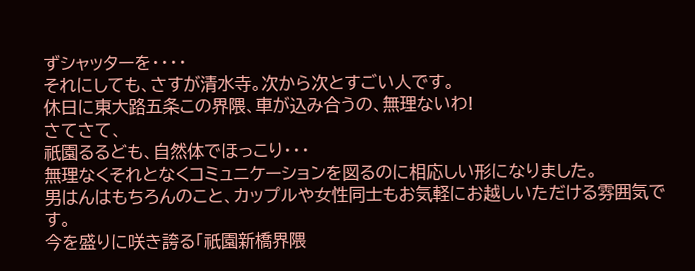ずシャッターを・・・・
それにしても、さすが清水寺。次から次とすごい人です。
休日に東大路五条この界隈、車が込み合うの、無理ないわ!
さてさて、
祇園るるども、自然体でほっこり・・・
無理なくそれとなくコミュニケーションを図るのに相応しい形になりました。
男はんはもちろんのこと、カップルや女性同士もお気軽にお越しいただける雰囲気です。
今を盛りに咲き誇る「祇園新橋界隈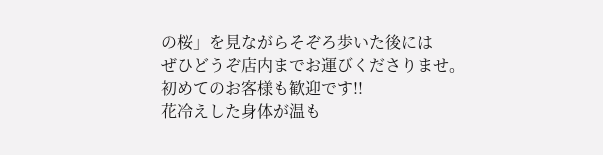の桜」を見ながらそぞろ歩いた後には
ぜひどうぞ店内までお運びくださりませ。
初めてのお客様も歓迎です!!
花冷えした身体が温も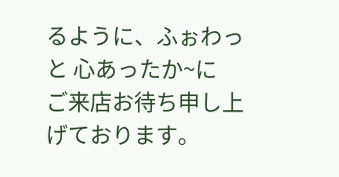るように、ふぉわっと 心あったか~に
ご来店お待ち申し上げております。